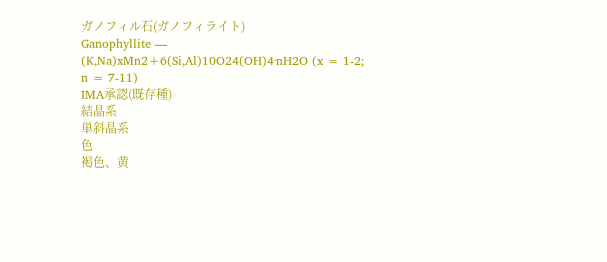ガノフィル石(ガノフィライト)
Ganophyllite — (K,Na)xMn2+6(Si,Al)10O24(OH)4·nH2O (x = 1-2; n = 7-11)
IMA承認(既存種)
結晶系
単斜晶系
色
褐色、黄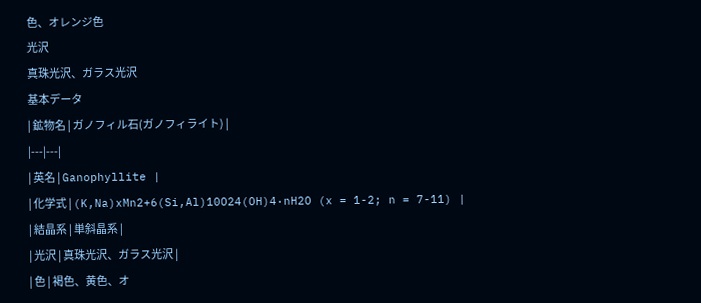色、オレンジ色
光沢
真珠光沢、ガラス光沢
基本データ
| 鉱物名 | ガノフィル石(ガノフィライト) |
|---|---|
| 英名 | Ganophyllite |
| 化学式 | (K,Na)xMn2+6(Si,Al)10O24(OH)4·nH2O (x = 1-2; n = 7-11) |
| 結晶系 | 単斜晶系 |
| 光沢 | 真珠光沢、ガラス光沢 |
| 色 | 褐色、黄色、オ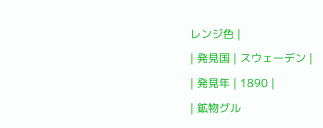レンジ色 |
| 発見国 | スウェーデン |
| 発見年 | 1890 |
| 鉱物グル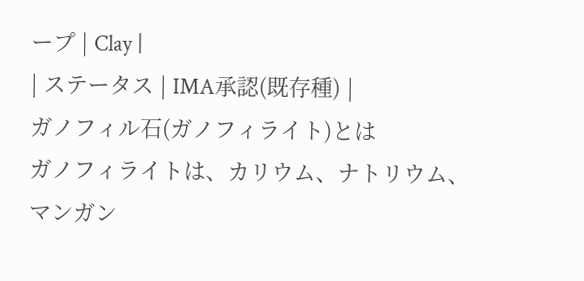ープ | Clay |
| ステータス | IMA承認(既存種) |
ガノフィル石(ガノフィライト)とは
ガノフィライトは、カリウム、ナトリウム、マンガン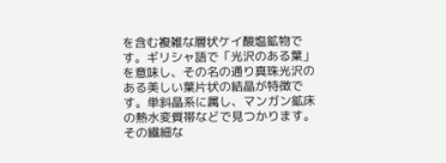を含む複雑な層状ケイ酸塩鉱物です。ギリシャ語で「光沢のある葉」を意味し、その名の通り真珠光沢のある美しい葉片状の結晶が特徴です。単斜晶系に属し、マンガン鉱床の熱水変質帯などで見つかります。その繊細な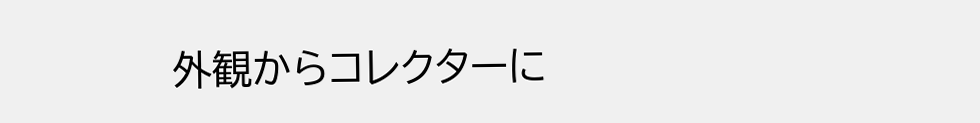外観からコレクターに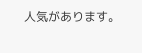人気があります。